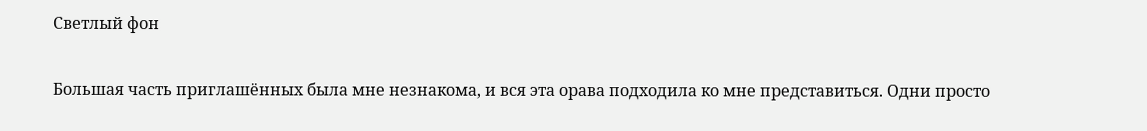Светлый фон

Большая часть приглашённых была мне незнакома, и вся эта орава подходила ко мне представиться. Одни просто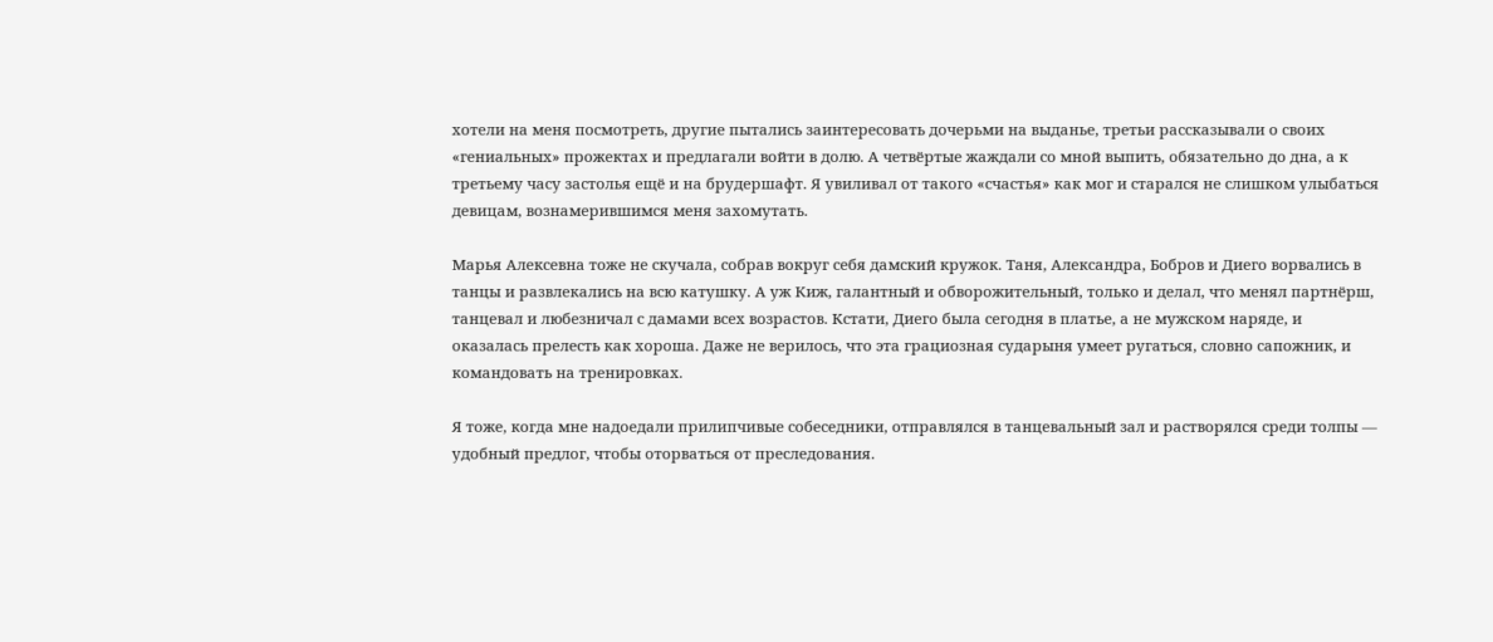хотели на меня посмотреть, другие пытались заинтересовать дочерьми на выданье, третьи рассказывали о своих «гениальных» прожектах и предлагали войти в долю. А четвёртые жаждали со мной выпить, обязательно до дна, а к третьему часу застолья ещё и на брудершафт. Я увиливал от такого «счастья» как мог и старался не слишком улыбаться девицам, вознамерившимся меня захомутать.

Марья Алексевна тоже не скучала, собрав вокруг себя дамский кружок. Таня, Александра, Бобров и Диего ворвались в танцы и развлекались на всю катушку. А уж Киж, галантный и обворожительный, только и делал, что менял партнёрш, танцевал и любезничал с дамами всех возрастов. Кстати, Диего была сегодня в платье, а не мужском наряде, и оказалась прелесть как хороша. Даже не верилось, что эта грациозная сударыня умеет ругаться, словно сапожник, и командовать на тренировках.

Я тоже, когда мне надоедали прилипчивые собеседники, отправлялся в танцевальный зал и растворялся среди толпы — удобный предлог, чтобы оторваться от преследования.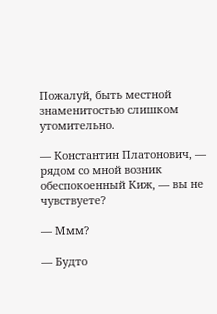Пожалуй, быть местной знаменитостью слишком утомительно.

— Константин Платонович, — рядом со мной возник обеспокоенный Киж, — вы не чувствуете?

— Ммм?

— Будто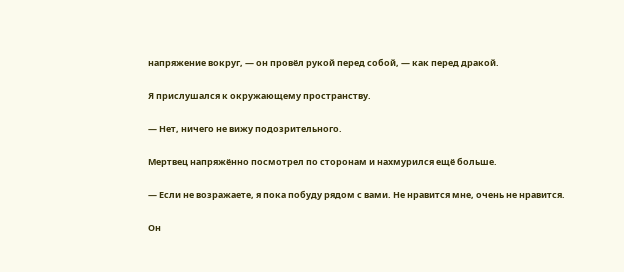напряжение вокруг, — он провёл рукой перед собой, — как перед дракой.

Я прислушался к окружающему пространству.

— Нет, ничего не вижу подозрительного.

Мертвец напряжённо посмотрел по сторонам и нахмурился ещё больше.

— Если не возражаете, я пока побуду рядом с вами. Не нравится мне, очень не нравится.

Он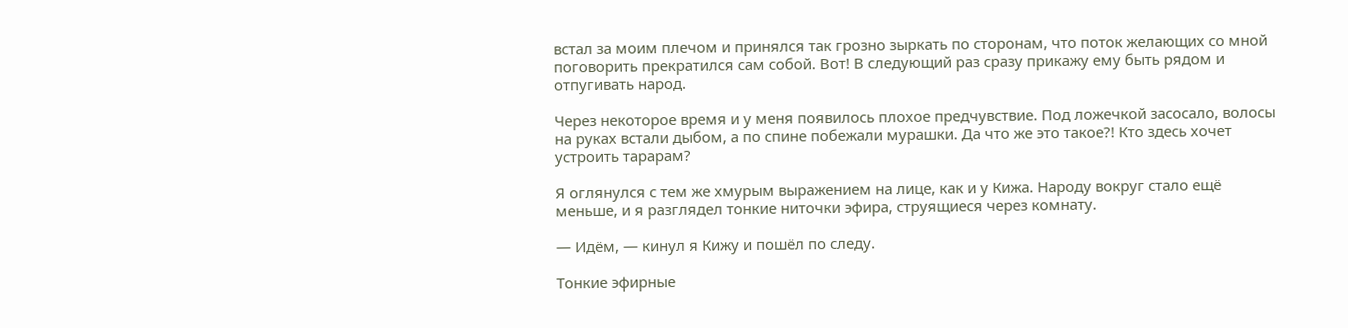встал за моим плечом и принялся так грозно зыркать по сторонам, что поток желающих со мной поговорить прекратился сам собой. Вот! В следующий раз сразу прикажу ему быть рядом и отпугивать народ.

Через некоторое время и у меня появилось плохое предчувствие. Под ложечкой засосало, волосы на руках встали дыбом, а по спине побежали мурашки. Да что же это такое?! Кто здесь хочет устроить тарарам?

Я оглянулся с тем же хмурым выражением на лице, как и у Кижа. Народу вокруг стало ещё меньше, и я разглядел тонкие ниточки эфира, струящиеся через комнату.

— Идём, — кинул я Кижу и пошёл по следу.

Тонкие эфирные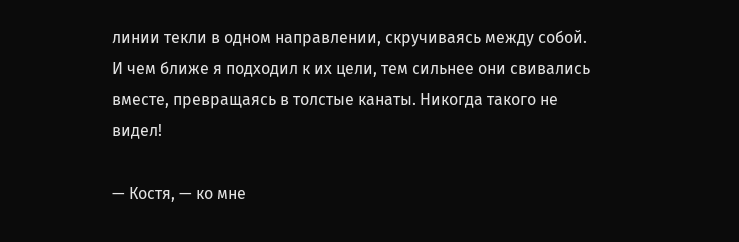линии текли в одном направлении, скручиваясь между собой. И чем ближе я подходил к их цели, тем сильнее они свивались вместе, превращаясь в толстые канаты. Никогда такого не видел!

— Костя, — ко мне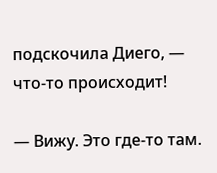подскочила Диего, — что-то происходит!

— Вижу. Это где-то там.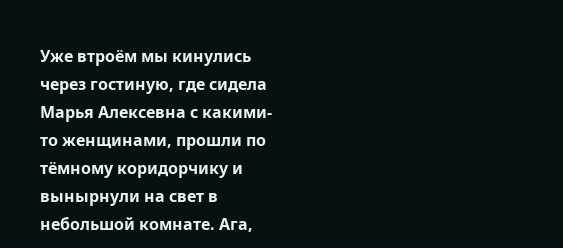Уже втроём мы кинулись через гостиную, где сидела Марья Алексевна с какими-то женщинами, прошли по тёмному коридорчику и вынырнули на свет в небольшой комнате. Ага,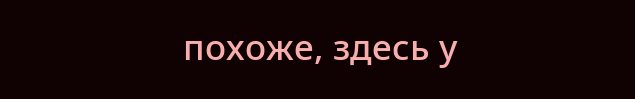похоже, здесь у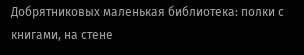Добрятниковых маленькая библиотека: полки с книгами, на стене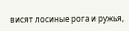висят лосиные рога и ружья,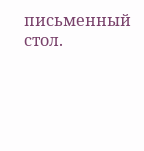письменный стол.